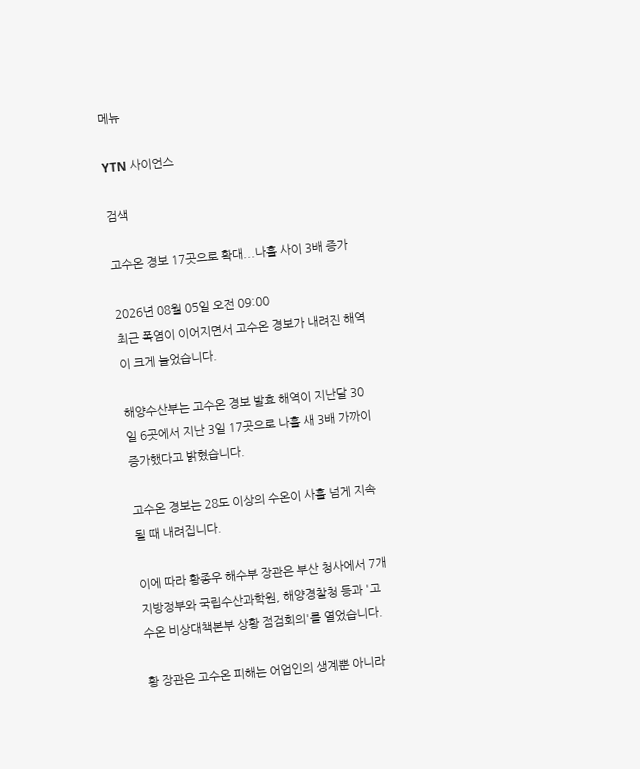메뉴

YTN 사이언스

검색

고수온 경보 17곳으로 확대...나흘 사이 3배 증가

2026년 08월 05일 오전 09:00
최근 폭염이 이어지면서 고수온 경보가 내려진 해역이 크게 늘었습니다.

해양수산부는 고수온 경보 발효 해역이 지난달 30일 6곳에서 지난 3일 17곳으로 나흘 새 3배 가까이 증가했다고 밝혔습니다.

고수온 경보는 28도 이상의 수온이 사흘 넘게 지속될 때 내려집니다.

이에 따라 황종우 해수부 장관은 부산 청사에서 7개 지방정부와 국립수산과학원, 해양경찰청 등과 '고수온 비상대책본부 상황 점검회의'를 열었습니다.

황 장관은 고수온 피해는 어업인의 생계뿐 아니라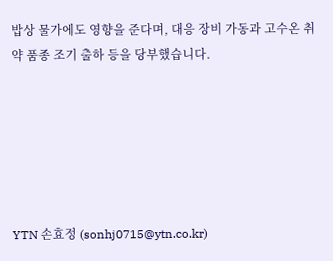밥상 물가에도 영향을 준다며, 대응 장비 가동과 고수온 취약 품종 조기 출하 등을 당부했습니다.






YTN 손효정 (sonhj0715@ytn.co.kr)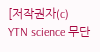[저작권자(c) YTN science 무단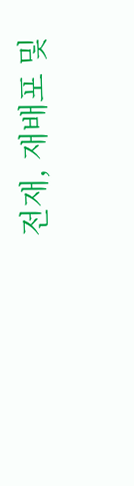전재, 재배포 및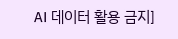AI 데이터 활용 금지]